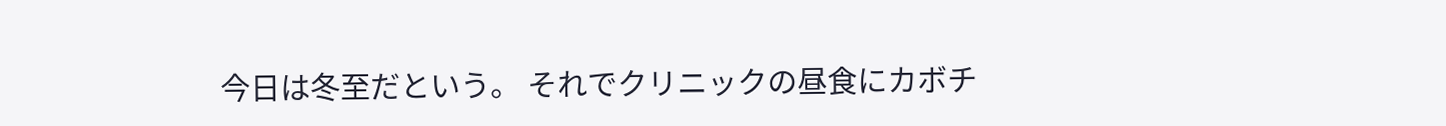今日は冬至だという。 それでクリニックの昼食にカボチ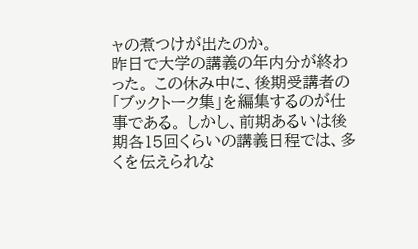ャの煮つけが出たのか。
昨日で大学の講義の年内分が終わった。 この休み中に、後期受講者の「ブックトーク集」を編集するのが仕事である。 しかし、前期あるいは後期各15回くらいの講義日程では、多くを伝えられな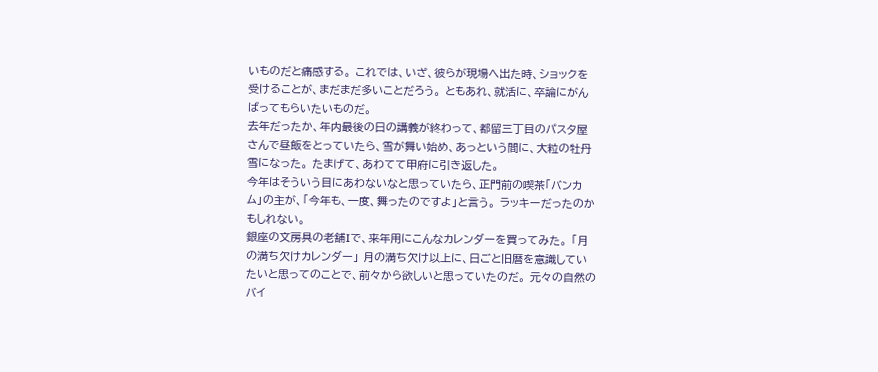いものだと痛感する。 これでは、いざ、彼らが現場へ出た時、ショックを受けることが、まだまだ多いことだろう。 ともあれ、就活に、卒論にがんばってもらいたいものだ。
去年だったか、年内最後の日の講義が終わって、都留三丁目のパスタ屋さんで昼飯をとっていたら、雪が舞い始め、あっという間に、大粒の牡丹雪になった。 たまげて、あわてて甲府に引き返した。
今年はそういう目にあわないなと思っていたら、正門前の喫茶「バンカム」の主が、「今年も、一度、舞ったのですよ」と言う。 ラッキーだったのかもしれない。
銀座の文房具の老舗Iで、来年用にこんなカレンダーを買ってみた。 「月の満ち欠けカレンダー」 月の満ち欠け以上に、日ごと旧暦を意識していたいと思ってのことで、前々から欲しいと思っていたのだ。 元々の自然のバイ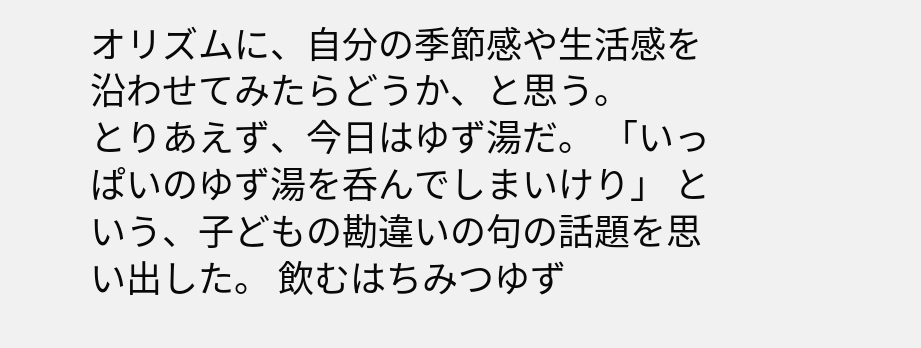オリズムに、自分の季節感や生活感を沿わせてみたらどうか、と思う。
とりあえず、今日はゆず湯だ。 「いっぱいのゆず湯を呑んでしまいけり」 という、子どもの勘違いの句の話題を思い出した。 飲むはちみつゆず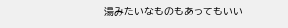湯みたいなものもあってもいい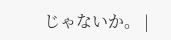じゃないか。 |